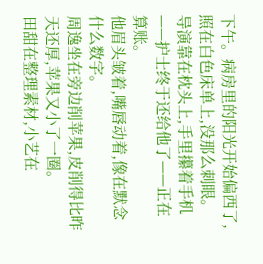下午。病房里的阳光开始偏西了,照在白色床单上,没那么刺眼。
导演靠在枕头上,手里攥着手机——护士终于还给他了——正在算账。
他眉头皱着,嘴唇动着,像在默念什么数字。
周逸坐在旁边削苹果,皮削得比昨天还厚,苹果又小了一圈。
田甜在整理素材,小艺在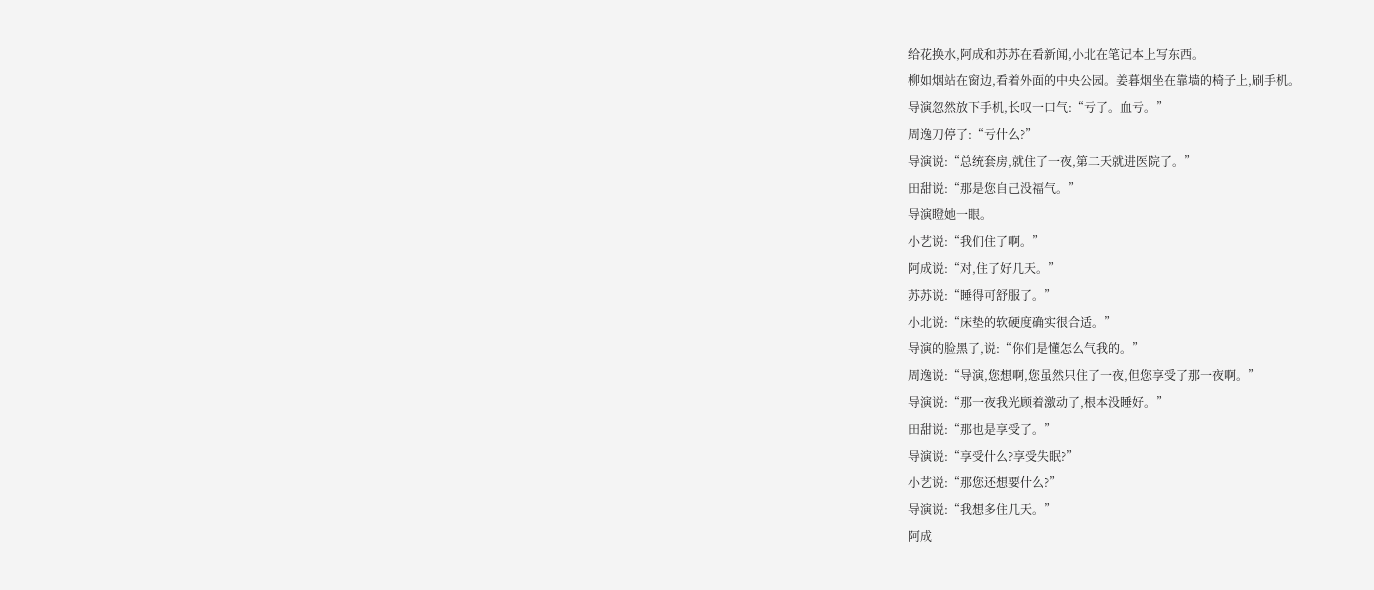给花换水,阿成和苏苏在看新闻,小北在笔记本上写东西。
柳如烟站在窗边,看着外面的中央公园。姜暮烟坐在靠墙的椅子上,刷手机。
导演忽然放下手机,长叹一口气:“亏了。血亏。”
周逸刀停了:“亏什么?”
导演说:“总统套房,就住了一夜,第二天就进医院了。”
田甜说:“那是您自己没福气。”
导演瞪她一眼。
小艺说:“我们住了啊。”
阿成说:“对,住了好几天。”
苏苏说:“睡得可舒服了。”
小北说:“床垫的软硬度确实很合适。”
导演的脸黑了,说:“你们是懂怎么气我的。”
周逸说:“导演,您想啊,您虽然只住了一夜,但您享受了那一夜啊。”
导演说:“那一夜我光顾着激动了,根本没睡好。”
田甜说:“那也是享受了。”
导演说:“享受什么?享受失眠?”
小艺说:“那您还想要什么?”
导演说:“我想多住几天。”
阿成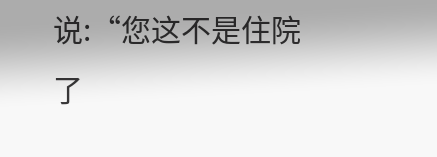说:“您这不是住院了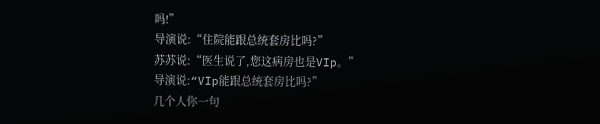吗!”
导演说:“住院能跟总统套房比吗?”
苏苏说:“医生说了,您这病房也是VIp。”
导演说:“VIp能跟总统套房比吗?”
几个人你一句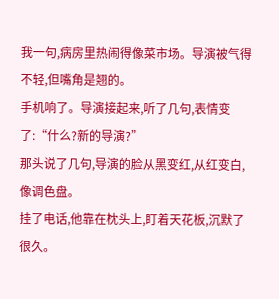我一句,病房里热闹得像菜市场。导演被气得不轻,但嘴角是翘的。
手机响了。导演接起来,听了几句,表情变了:“什么?新的导演?”
那头说了几句,导演的脸从黑变红,从红变白,像调色盘。
挂了电话,他靠在枕头上,盯着天花板,沉默了很久。